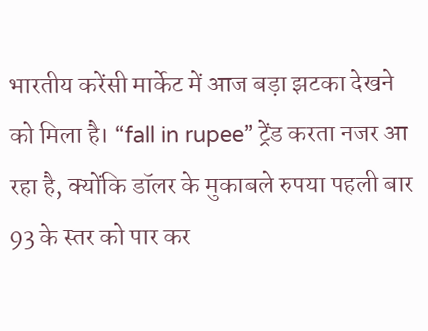भारतीय करेंसी मार्केट में आज बड़ा झटका देखने को मिला है। “fall in rupee” ट्रेंड करता नजर आ रहा है, क्योंकि डॉलर के मुकाबले रुपया पहली बार 93 के स्तर को पार कर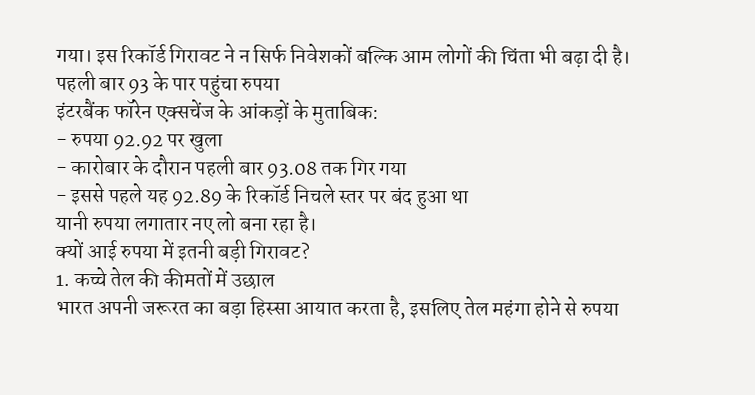गया। इस रिकॉर्ड गिरावट ने न सिर्फ निवेशकों बल्कि आम लोगों की चिंता भी बढ़ा दी है।
पहली बार 93 के पार पहुंचा रुपया
इंटरबैंक फॉरेन एक्सचेंज के आंकड़ों के मुताबिक:
- रुपया 92.92 पर खुला
- कारोबार के दौरान पहली बार 93.08 तक गिर गया
- इससे पहले यह 92.89 के रिकॉर्ड निचले स्तर पर बंद हुआ था
यानी रुपया लगातार नए लो बना रहा है।
क्यों आई रुपया में इतनी बड़ी गिरावट?
1. कच्चे तेल की कीमतों में उछाल
भारत अपनी जरूरत का बड़ा हिस्सा आयात करता है, इसलिए तेल महंगा होने से रुपया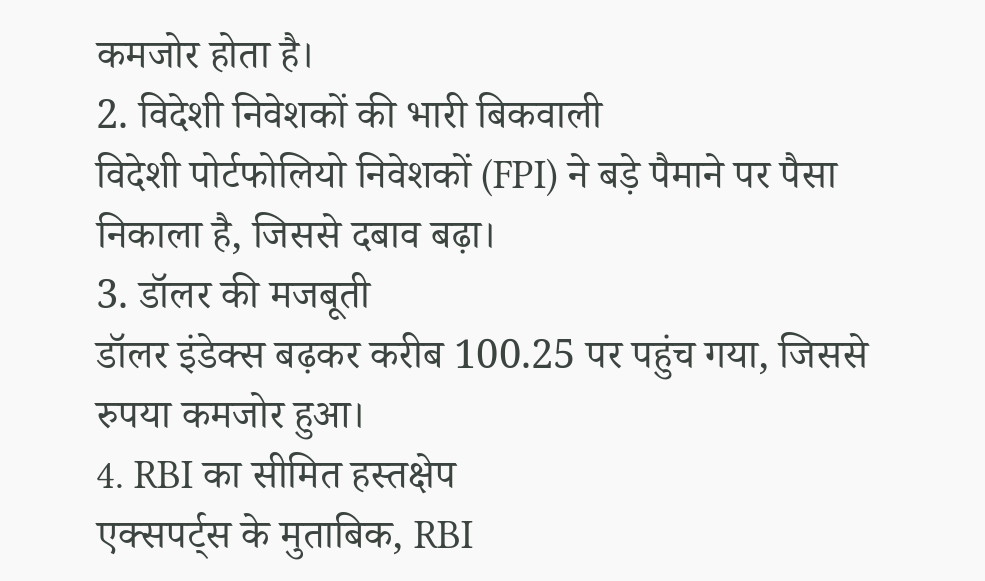कमजोर होता है।
2. विदेशी निवेशकों की भारी बिकवाली
विदेशी पोर्टफोलियो निवेशकों (FPI) ने बड़े पैमाने पर पैसा निकाला है, जिससे दबाव बढ़ा।
3. डॉलर की मजबूती
डॉलर इंडेक्स बढ़कर करीब 100.25 पर पहुंच गया, जिससे रुपया कमजोर हुआ।
4. RBI का सीमित हस्तक्षेप
एक्सपर्ट्स के मुताबिक, RBI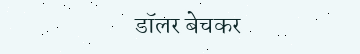डॉलर बेचकर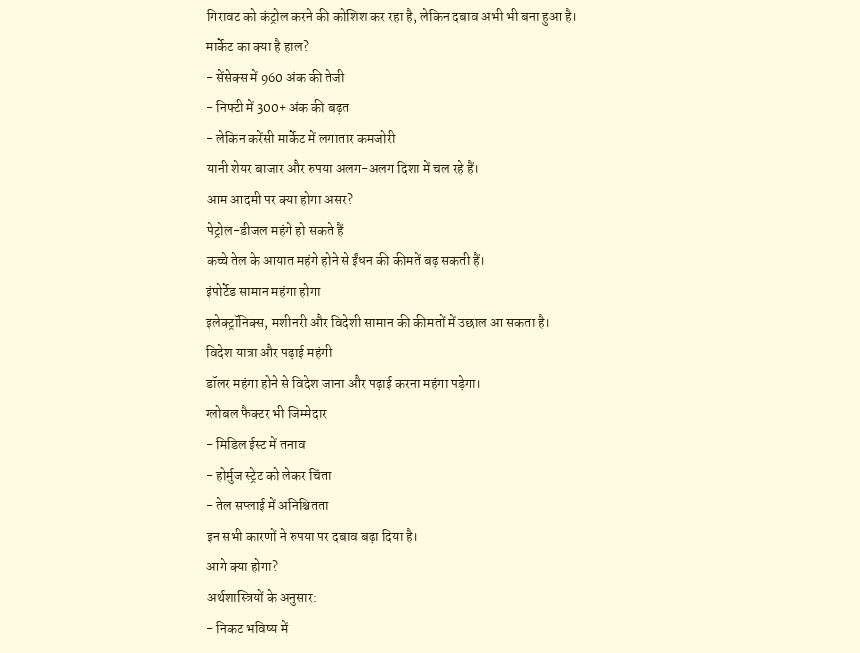गिरावट को कंट्रोल करने की कोशिश कर रहा है, लेकिन दबाव अभी भी बना हुआ है।
मार्केट का क्या है हाल?
- सेंसेक्स में 960 अंक की तेजी
- निफ्टी में 300+ अंक की बढ़त
- लेकिन करेंसी मार्केट में लगातार कमजोरी
यानी शेयर बाजार और रुपया अलग-अलग दिशा में चल रहे हैं।
आम आदमी पर क्या होगा असर?
पेट्रोल-डीजल महंगे हो सकते हैं
कच्चे तेल के आयात महंगे होने से ईंधन की कीमतें बढ़ सकती हैं।
इंपोर्टेड सामान महंगा होगा
इलेक्ट्रॉनिक्स, मशीनरी और विदेशी सामान की कीमतों में उछाल आ सकता है।
विदेश यात्रा और पढ़ाई महंगी
डॉलर महंगा होने से विदेश जाना और पढ़ाई करना महंगा पड़ेगा।
ग्लोबल फैक्टर भी जिम्मेदार
- मिडिल ईस्ट में तनाव
- होर्मुज स्ट्रेट को लेकर चिंता
- तेल सप्लाई में अनिश्चितता
इन सभी कारणों ने रुपया पर दबाव बढ़ा दिया है।
आगे क्या होगा?
अर्थशास्त्रियों के अनुसार:
- निकट भविष्य में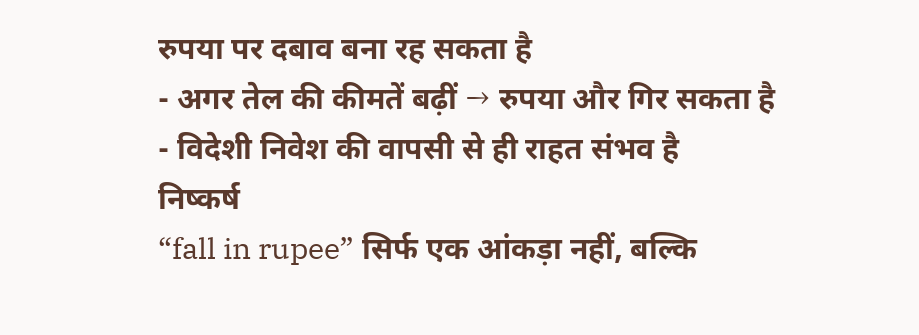रुपया पर दबाव बना रह सकता है
- अगर तेल की कीमतें बढ़ीं → रुपया और गिर सकता है
- विदेशी निवेश की वापसी से ही राहत संभव है
निष्कर्ष
“fall in rupee” सिर्फ एक आंकड़ा नहीं, बल्कि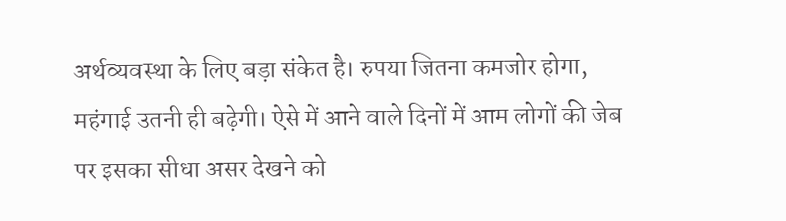अर्थव्यवस्था के लिए बड़ा संकेत है। रुपया जितना कमजोर होगा, महंगाई उतनी ही बढ़ेगी। ऐसे में आने वाले दिनों में आम लोगों की जेब पर इसका सीधा असर देखने को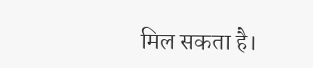मिल सकता है।